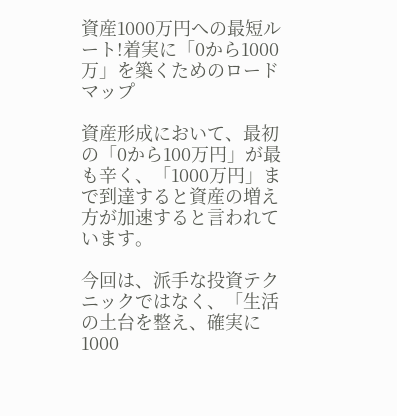資産1000万円への最短ルート!着実に「0から1000万」を築くためのロードマップ

資産形成において、最初の「0から100万円」が最も辛く、「1000万円」まで到達すると資産の増え方が加速すると言われています。

今回は、派手な投資テクニックではなく、「生活の土台を整え、確実に1000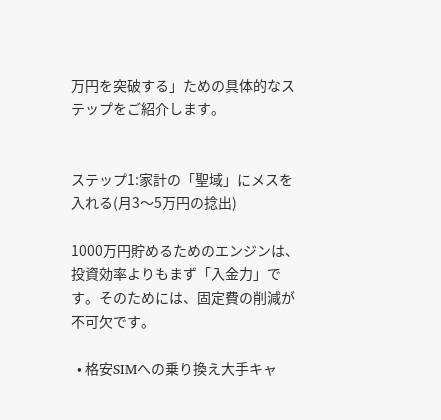万円を突破する」ための具体的なステップをご紹介します。


ステップ1:家計の「聖域」にメスを入れる(月3〜5万円の捻出)

1000万円貯めるためのエンジンは、投資効率よりもまず「入金力」です。そのためには、固定費の削減が不可欠です。

  • 格安SIMへの乗り換え大手キャ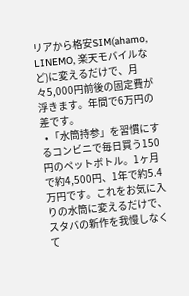リアから格安SIM(ahamo, LINEMO, 楽天モバイルなど)に変えるだけで、月々5,000円前後の固定費が浮きます。年間で6万円の差です。
  • 「水筒持参」を習慣にするコンビニで毎日買う150円のペットボトル。1ヶ月で約4,500円、1年で約5.4万円です。これをお気に入りの水筒に変えるだけで、スタバの新作を我慢しなくて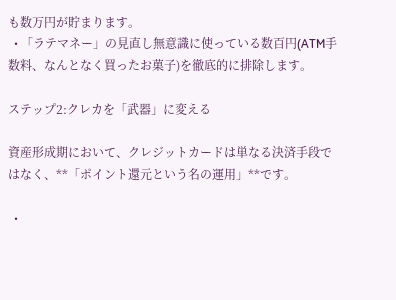も数万円が貯まります。
  • 「ラテマネー」の見直し無意識に使っている数百円(ATM手数料、なんとなく買ったお菓子)を徹底的に排除します。

ステップ2:クレカを「武器」に変える

資産形成期において、クレジットカードは単なる決済手段ではなく、**「ポイント還元という名の運用」**です。

  •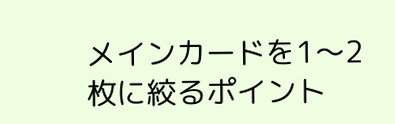メインカードを1〜2枚に絞るポイント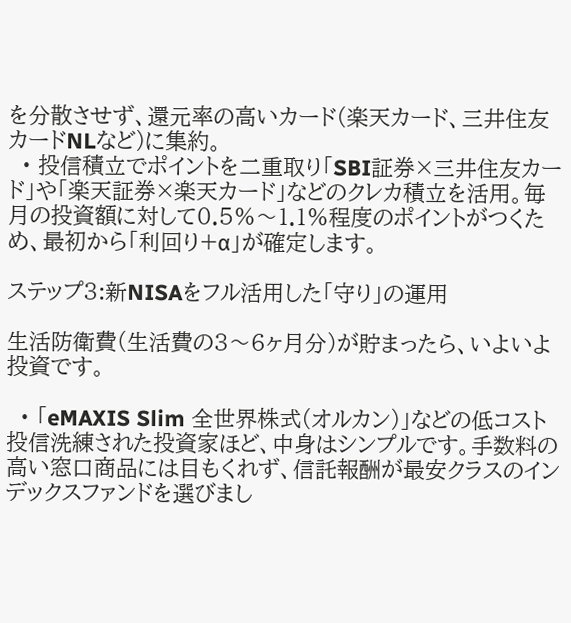を分散させず、還元率の高いカード(楽天カード、三井住友カードNLなど)に集約。
  • 投信積立でポイントを二重取り「SBI証券×三井住友カード」や「楽天証券×楽天カード」などのクレカ積立を活用。毎月の投資額に対して0.5%〜1.1%程度のポイントがつくため、最初から「利回り+α」が確定します。

ステップ3:新NISAをフル活用した「守り」の運用

生活防衛費(生活費の3〜6ヶ月分)が貯まったら、いよいよ投資です。

  • 「eMAXIS Slim 全世界株式(オルカン)」などの低コスト投信洗練された投資家ほど、中身はシンプルです。手数料の高い窓口商品には目もくれず、信託報酬が最安クラスのインデックスファンドを選びまし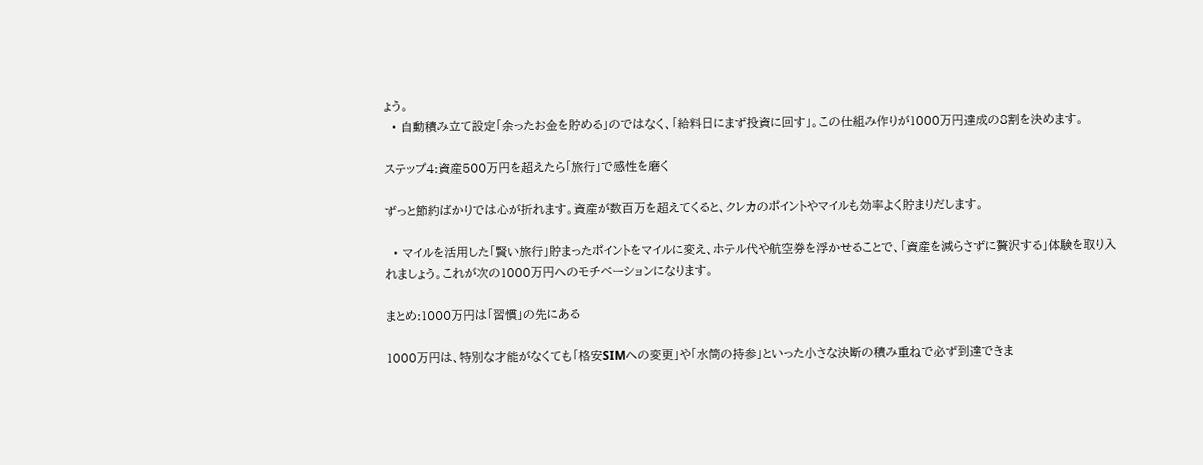ょう。
  • 自動積み立て設定「余ったお金を貯める」のではなく、「給料日にまず投資に回す」。この仕組み作りが1000万円達成の8割を決めます。

ステップ4:資産500万円を超えたら「旅行」で感性を磨く

ずっと節約ばかりでは心が折れます。資産が数百万を超えてくると、クレカのポイントやマイルも効率よく貯まりだします。

  • マイルを活用した「賢い旅行」貯まったポイントをマイルに変え、ホテル代や航空券を浮かせることで、「資産を減らさずに贅沢する」体験を取り入れましょう。これが次の1000万円へのモチベーションになります。

まとめ:1000万円は「習慣」の先にある

1000万円は、特別な才能がなくても「格安SIMへの変更」や「水筒の持参」といった小さな決断の積み重ねで必ず到達できま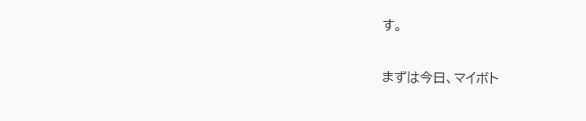す。

まずは今日、マイボト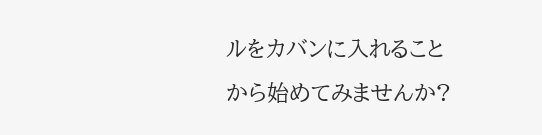ルをカバンに入れることから始めてみませんか?